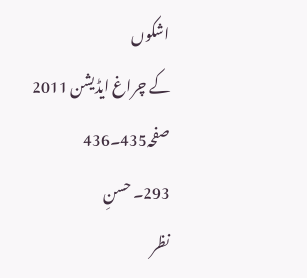اشکوں
کے چراغ ایڈیشن 2011 صفحہ435۔436
293۔ حسنِ
نظر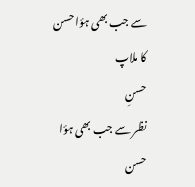سے جب بھی ہؤا حسن کا ملاپ
حسنِ
نظر سے جب بھی ہؤا حسن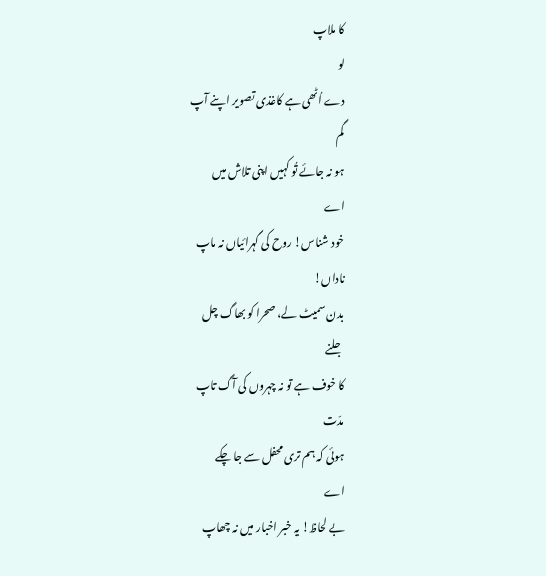کا ملاپ
لو
دے اُٹھی ہے کاغذی تصویر اپنے آپ
گم
ہو نہ جائے تُو کہیں اپنی تلاش میں
اے
خود شناس! روح کی گہرائیاں نہ ماپ
ناداں!
بدن سمیٹ لے، صحرا کو بھاگ چل
جلنے
کا خوف ہے تو نہ چہروں کی آگ تاپ
مدّت
ہوئی کہ ہم تری محفل سے جا چکے
اے
بے لحاظ! یہ خبر اخبار میں نہ چھاپ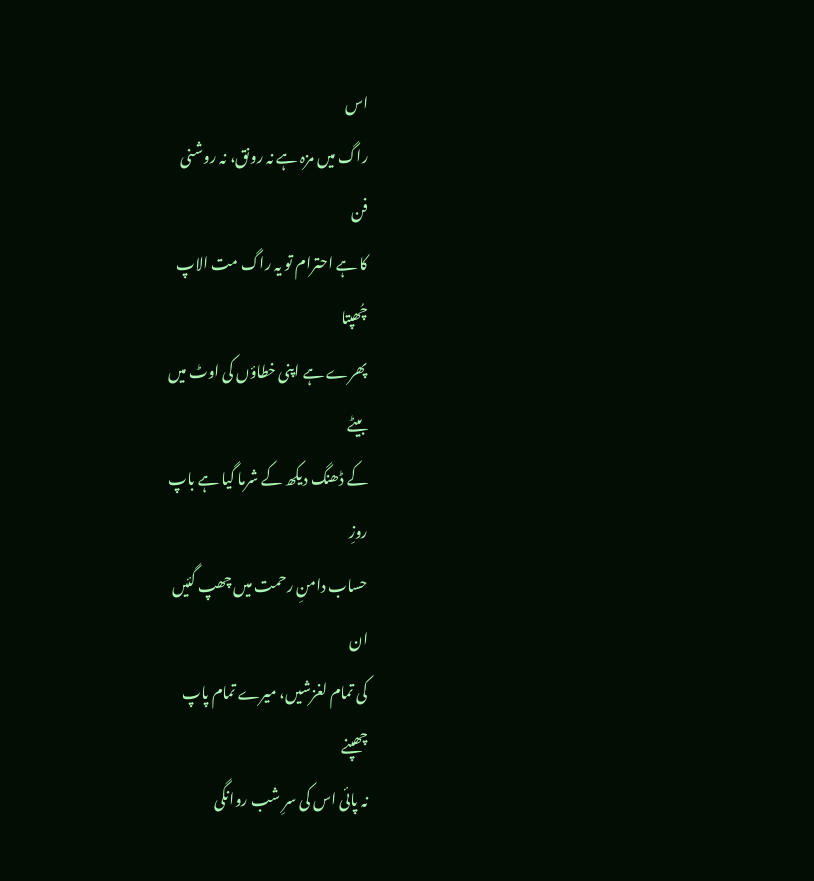اس
راگ میں مزہ ہے نہ رونق، نہ روشنی
فن
کا ہے احترام تو یہ راگ مت الاپ
چُھپتا
پھرے ہے اپنی خطاؤں کی اوٹ میں
بیٹے
کے ڈھنگ دیکھ کے شرما گیا ہے باپ
روزِ
حساب دامنِ رحمت میں چھپ گئیں
ان
کی تمام لغزشیں، میرے تمام پاپ
چھپنے
نہ پائی اس کی سرِ شب روانگی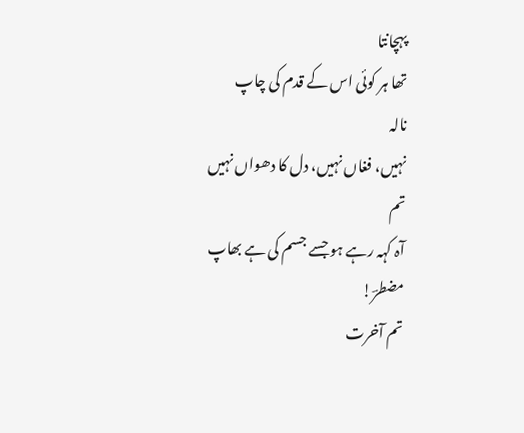پہچانتا
تھا ہر کوئی اس کے قدم کی چاپ
نالہ
نہیں، فغاں نہیں، دل کا دھواں نہیں
تم
آہ کہہ رہے ہو جسے جسم کی ہے بھاپ
مضطرؔ!
تم آخرت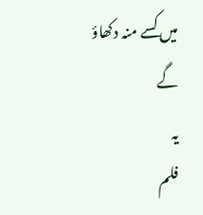میں کسے منہ دکھاؤ گے
یہ
فلم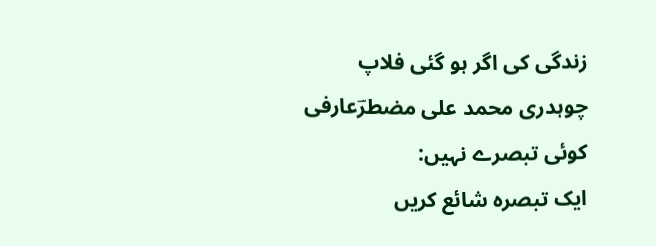زندگی کی اگر ہو گئی فلاپ
چوہدری محمد علی مضطرؔعارفی
کوئی تبصرے نہیں:
ایک تبصرہ شائع کریں